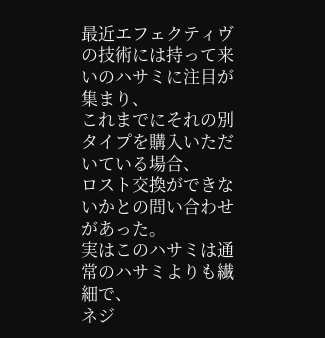最近エフェクティヴの技術には持って来いのハサミに注目が集まり、
これまでにそれの別タイプを購入いただいている場合、
ロスト交換ができないかとの問い合わせがあった。
実はこのハサミは通常のハサミよりも繊細で、
ネジ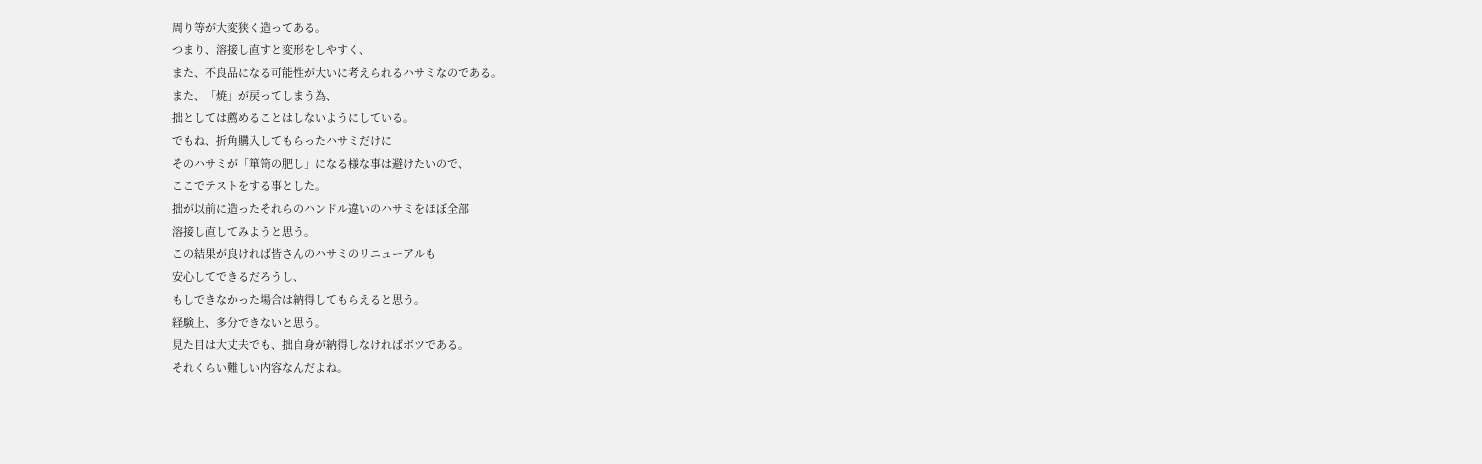周り等が大変狭く造ってある。
つまり、溶接し直すと変形をしやすく、
また、不良品になる可能性が大いに考えられるハサミなのである。
また、「焼」が戻ってしまう為、
拙としては薦めることはしないようにしている。
でもね、折角購入してもらったハサミだけに
そのハサミが「箪笥の肥し」になる様な事は避けたいので、
ここでテストをする事とした。
拙が以前に造ったそれらのハンドル違いのハサミをほぼ全部
溶接し直してみようと思う。
この結果が良ければ皆さんのハサミのリニューアルも
安心してできるだろうし、
もしできなかった場合は納得してもらえると思う。
経験上、多分できないと思う。
見た目は大丈夫でも、拙自身が納得しなければボツである。
それくらい難しい内容なんだよね。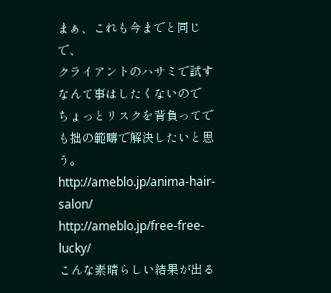まぁ、これも今までと同じで、
クライアントのハサミで試すなんて事はしたくないので
ちょっとリスクを背負ってでも拙の範疇で解決したいと思う。
http://ameblo.jp/anima-hair-salon/
http://ameblo.jp/free-free-lucky/
こんな素晴らしい結果が出る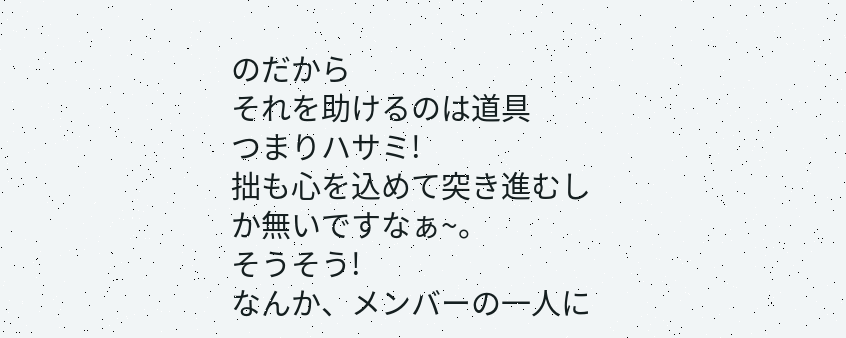のだから
それを助けるのは道具
つまりハサミ!
拙も心を込めて突き進むしか無いですなぁ~。
そうそう!
なんか、メンバーの一人に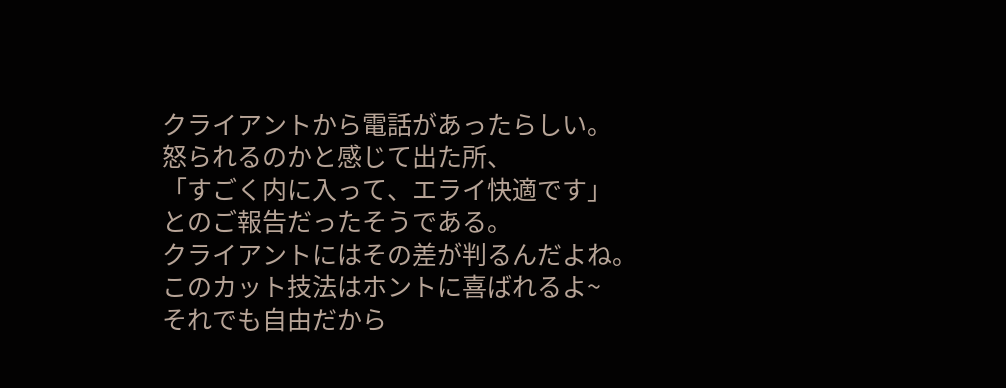クライアントから電話があったらしい。
怒られるのかと感じて出た所、
「すごく内に入って、エライ快適です」
とのご報告だったそうである。
クライアントにはその差が判るんだよね。
このカット技法はホントに喜ばれるよ~
それでも自由だから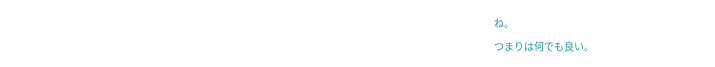ね。
つまりは何でも良い。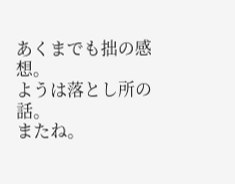あくまでも拙の感想。
ようは落とし所の話。
またね。